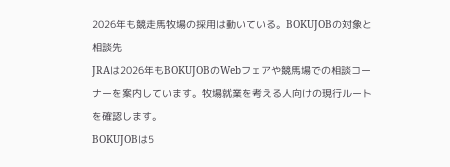2026年も競走馬牧場の採用は動いている。BOKUJOBの対象と相談先
JRAは2026年もBOKUJOBのWebフェアや競馬場での相談コーナーを案内しています。牧場就業を考える人向けの現行ルートを確認します。
BOKUJOBは5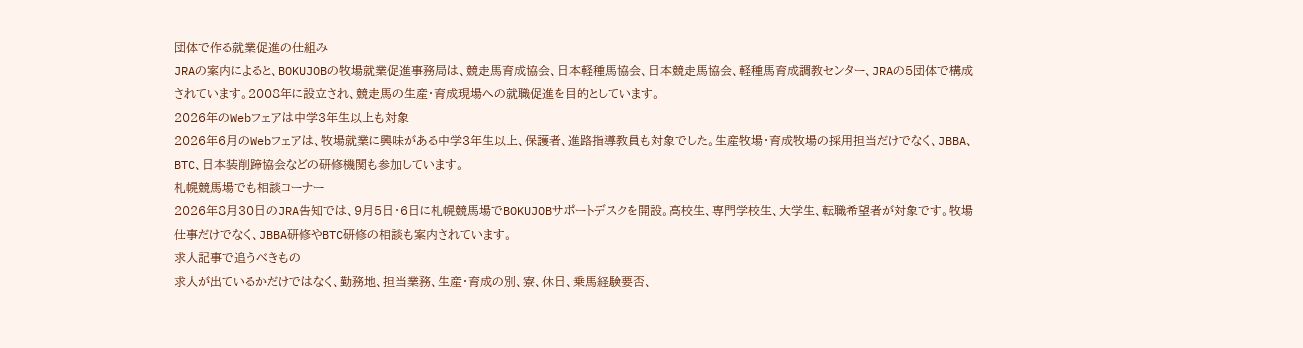団体で作る就業促進の仕組み
JRAの案内によると、BOKUJOBの牧場就業促進事務局は、競走馬育成協会、日本軽種馬協会、日本競走馬協会、軽種馬育成調教センター、JRAの5団体で構成されています。2008年に設立され、競走馬の生産・育成現場への就職促進を目的としています。
2026年のWebフェアは中学3年生以上も対象
2026年6月のWebフェアは、牧場就業に興味がある中学3年生以上、保護者、進路指導教員も対象でした。生産牧場・育成牧場の採用担当だけでなく、JBBA、BTC、日本装削蹄協会などの研修機関も参加しています。
札幌競馬場でも相談コーナー
2026年8月30日のJRA告知では、9月5日・6日に札幌競馬場でBOKUJOBサポートデスクを開設。高校生、専門学校生、大学生、転職希望者が対象です。牧場仕事だけでなく、JBBA研修やBTC研修の相談も案内されています。
求人記事で追うべきもの
求人が出ているかだけではなく、勤務地、担当業務、生産・育成の別、寮、休日、乗馬経験要否、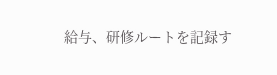給与、研修ルートを記録す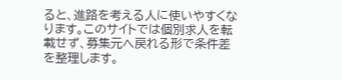ると、進路を考える人に使いやすくなります。このサイトでは個別求人を転載せず、募集元へ戻れる形で条件差を整理します。